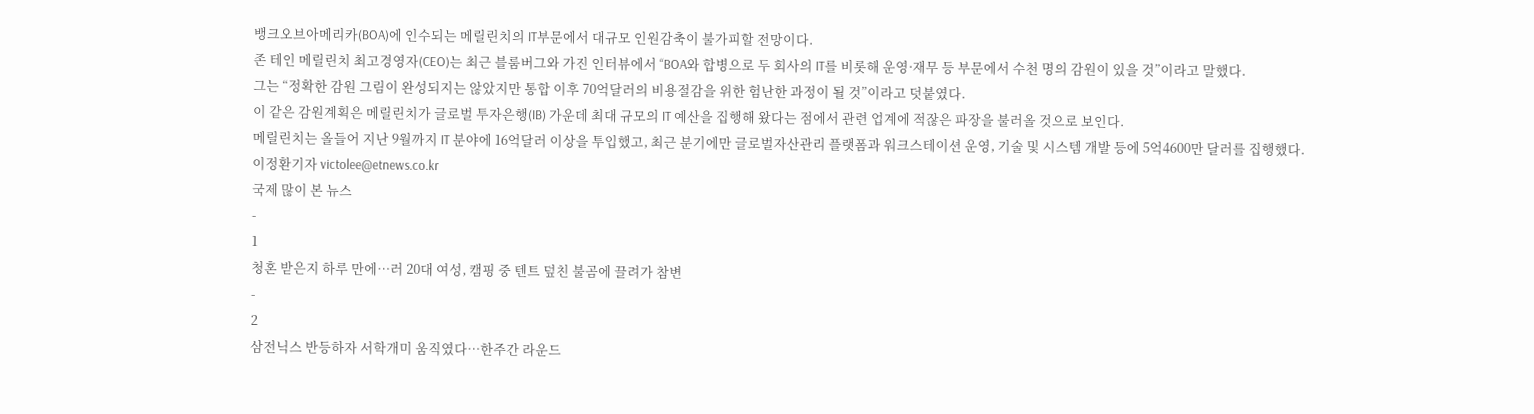뱅크오브아메리카(BOA)에 인수되는 메릴린치의 IT부문에서 대규모 인원감축이 불가피할 전망이다.
존 테인 메릴린치 최고경영자(CEO)는 최근 블룸버그와 가진 인터뷰에서 “BOA와 합병으로 두 회사의 IT를 비롯해 운영·재무 등 부문에서 수천 명의 감원이 있을 것”이라고 말했다.
그는 “정확한 감원 그림이 완성되지는 않았지만 통합 이후 70억달러의 비용절감을 위한 험난한 과정이 될 것”이라고 덧붙였다.
이 같은 감원계획은 메릴린치가 글로벌 투자은행(IB) 가운데 최대 규모의 IT 예산을 집행해 왔다는 점에서 관련 업계에 적잖은 파장을 불러올 것으로 보인다.
메릴린치는 올들어 지난 9월까지 IT 분야에 16억달러 이상을 투입했고, 최근 분기에만 글로벌자산관리 플랫폼과 워크스테이션 운영, 기술 및 시스템 개발 등에 5억4600만 달러를 집행했다.
이정환기자 victolee@etnews.co.kr
국제 많이 본 뉴스
-
1
청혼 받은지 하루 만에…러 20대 여성, 캠핑 중 텐트 덮친 불곰에 끌려가 참변
-
2
삼전닉스 반등하자 서학개미 움직였다…한주간 라운드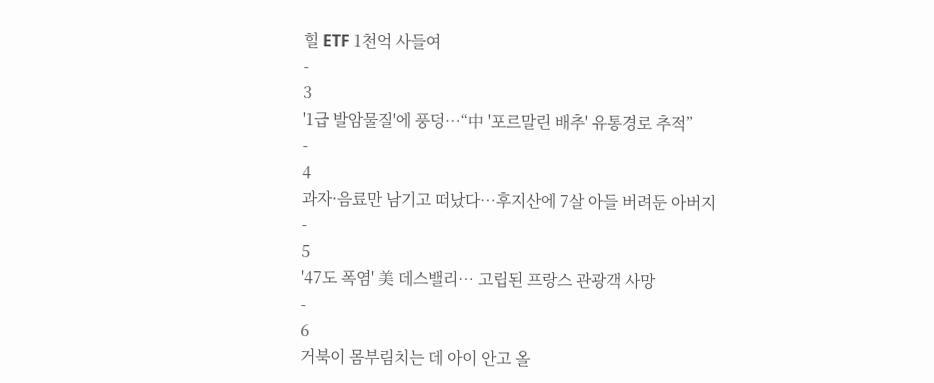힐 ETF 1천억 사들여
-
3
'1급 발암물질'에 풍덩…“中 '포르말린 배추' 유통경로 추적”
-
4
과자·음료만 남기고 떠났다…후지산에 7살 아들 버려둔 아버지
-
5
'47도 폭염' 美 데스밸리… 고립된 프랑스 관광객 사망
-
6
거북이 몸부림치는 데 아이 안고 올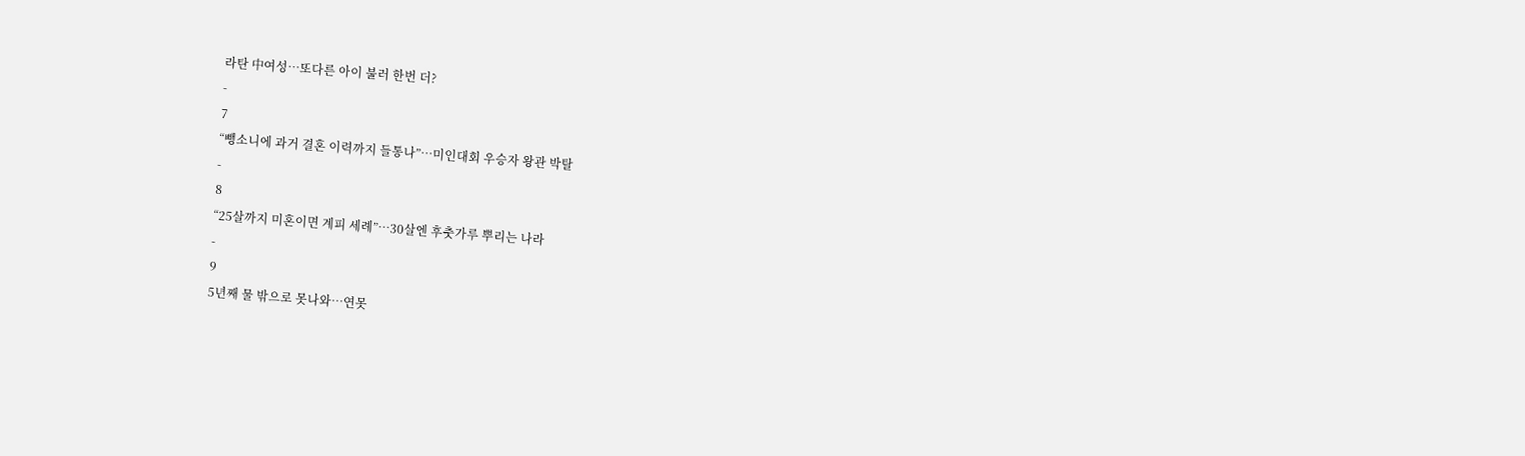라탄 中여성…또다른 아이 불러 한번 더?
-
7
“뺑소니에 과거 결혼 이력까지 들통나”…미인대회 우승자 왕관 박탈
-
8
“25살까지 미혼이면 계피 세례”…30살엔 후춧가루 뿌리는 나라
-
9
5년째 물 밖으로 못나와…연못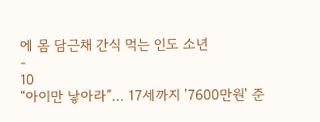에 몸 담근채 간식 먹는 인도 소년
-
10
“아이만 낳아라”… 17세까지 '7600만원' 준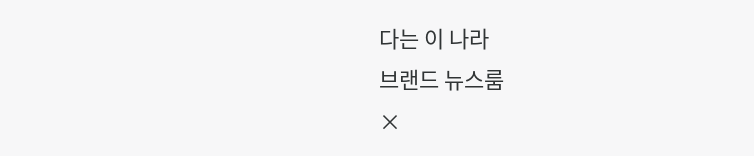다는 이 나라
브랜드 뉴스룸
×